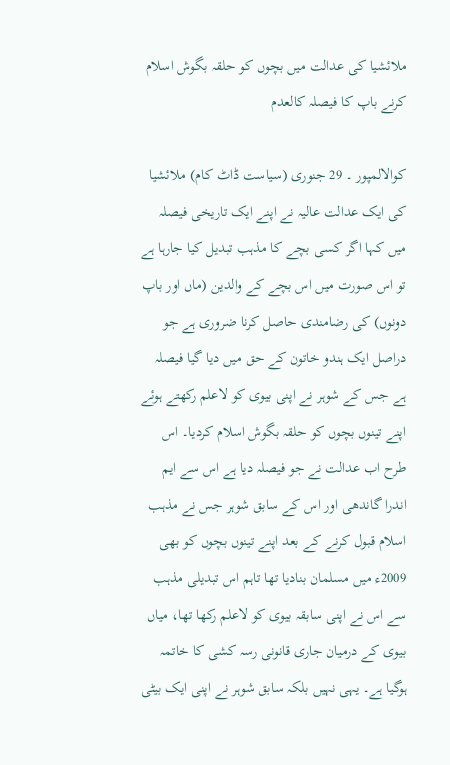ملائشیا کی عدالت میں بچوں کو حلقہ بگوش اسلام کرنے باپ کا فیصلہ کالعدم

کوالالمپور ۔ 29 جنوری (سیاست ڈاٹ کام) ملائشیا کی ایک عدالت عالیہ نے اپنے ایک تاریخی فیصلہ میں کہا اگر کسی بچے کا مذہب تبدیل کیا جارہا ہے تو اس صورت میں اس بچے کے والدین (ماں اور باپ دونوں) کی رضامندی حاصل کرنا ضروری ہے جو دراصل ایک ہندو خاتون کے حق میں دیا گیا فیصلہ ہے جس کے شوہر نے اپنی بیوی کو لاعلم رکھتے ہوئے اپنے تینوں بچوں کو حلقہ بگوش اسلام کردیا۔ اس طرح اب عدالت نے جو فیصلہ دیا ہے اس سے ایم اندرا گاندھی اور اس کے سابق شوہر جس نے مذہب اسلام قبول کرنے کے بعد اپنے تینوں بچوں کو بھی 2009ء میں مسلمان بنادیا تھا تاہم اس تبدیلی مذہب سے اس نے اپنی سابقہ بیوی کو لاعلم رکھا تھا، میاں بیوی کے درمیان جاری قانونی رسہ کشی کا خاتمہ ہوگیا ہے۔ یہی نہیں بلکہ سابق شوہر نے اپنی ایک بیٹی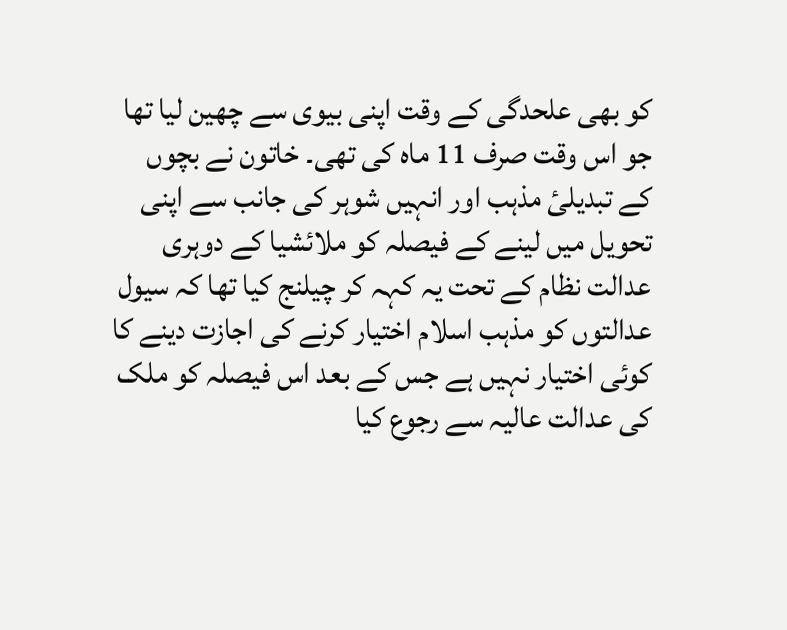کو بھی علحدگی کے وقت اپنی بیوی سے چھین لیا تھا جو اس وقت صرف 11 ماہ کی تھی۔ خاتون نے بچوں کے تبدیلیٔ مذہب اور انہیں شوہر کی جانب سے اپنی تحویل میں لینے کے فیصلہ کو ملائشیا کے دوہری عدالت نظام کے تحت یہ کہہ کر چیلنج کیا تھا کہ سیول عدالتوں کو مذہب اسلام اختیار کرنے کی اجازت دینے کا کوئی اختیار نہیں ہے جس کے بعد اس فیصلہ کو ملک کی عدالت عالیہ سے رجوع کیا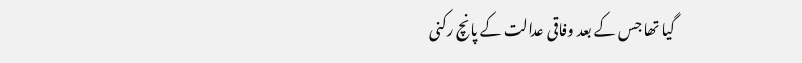گیا تھا جس کے بعد وفاقی عدالت کے پانچ رکنی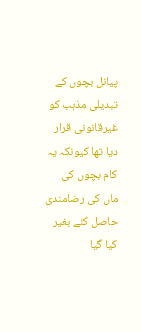پیانل بچوں کے تبدیلی مذہب کو غیرقانونی قرار دیا تھا کیونکہ یہ کام بچوں کی ماں کی رضامندی حاصل کئے بغیر کیا گیا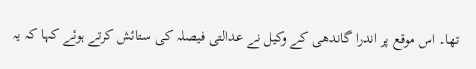تھا۔ اس موقع پر اندرا گاندھی کے وکیل نے عدالتی فیصلہ کی ستائش کرتے ہوئے کہا کہ یہ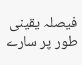فیصلہ یقینی طور پر سارے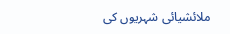ملائشیائی شہریوں کی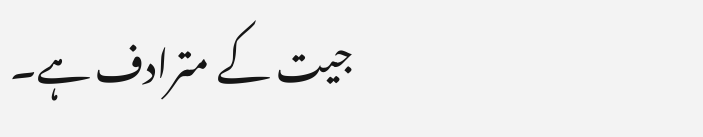جیت کے مترادف ہے۔